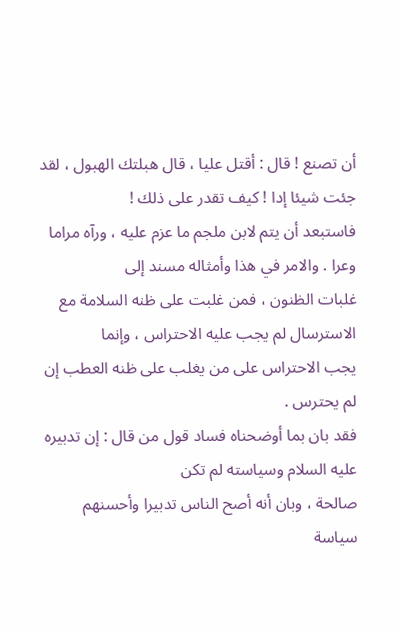أن تصنع ! قال : أقتل عليا ، قال هبلتك الهبول ، لقد جئت شيئا إدا ! كيف تقدر على ذلك !
فاستبعد أن يتم لابن ملجم ما عزم عليه ، ورآه مراما وعرا . والامر في هذا وأمثاله مسند إلى
غلبات الظنون ، فمن غلبت على ظنه السلامة مع الاسترسال لم يجب عليه الاحتراس ، وإنما
يجب الاحتراس على من يغلب على ظنه العطب إن لم يحترس .
فقد بان بما أوضحناه فساد قول من قال : إن تدبيره عليه السلام وسياسته لم تكن
صالحة ، وبان أنه أصح الناس تدبيرا وأحسنهم سياسة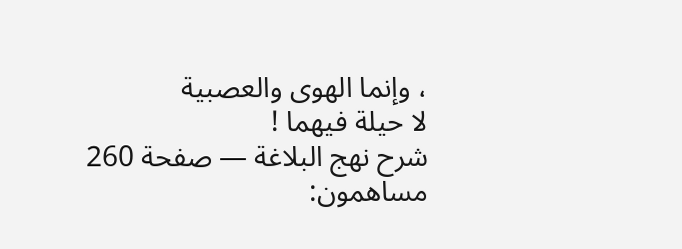، وإنما الهوى والعصبية
لا حيلة فيهما !
شرح نهج البلاغة — صفحة 260
مساهمون: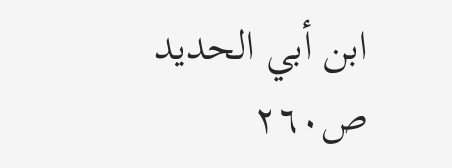ابن أبي الحديد
ص٢٦٠